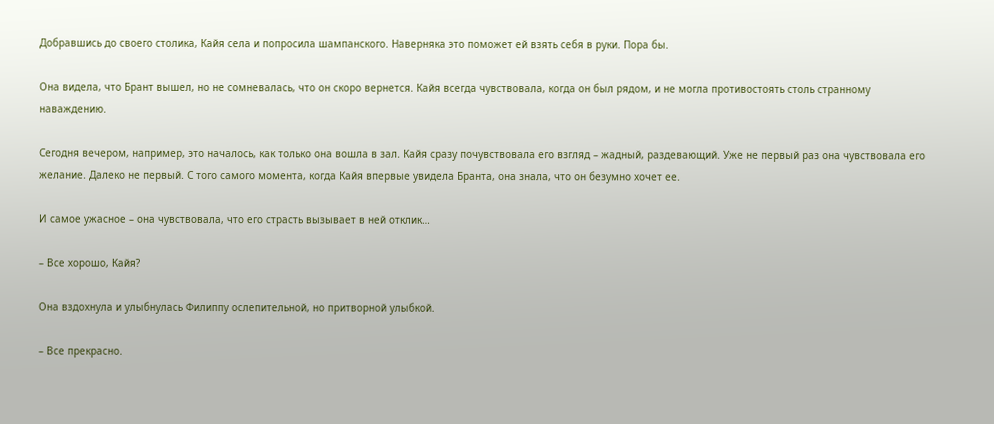Добравшись до своего столика, Кайя села и попросила шампанского. Наверняка это поможет ей взять себя в руки. Пора бы.

Она видела, что Брант вышел, но не сомневалась, что он скоро вернется. Кайя всегда чувствовала, когда он был рядом, и не могла противостоять столь странному наваждению.

Сегодня вечером, например, это началось, как только она вошла в зал. Кайя сразу почувствовала его взгляд – жадный, раздевающий. Уже не первый раз она чувствовала его желание. Далеко не первый. С того самого момента, когда Кайя впервые увидела Бранта, она знала, что он безумно хочет ее.

И самое ужасное – она чувствовала, что его страсть вызывает в ней отклик…

– Все хорошо, Кайя?

Она вздохнула и улыбнулась Филиппу ослепительной, но притворной улыбкой.

– Все прекрасно.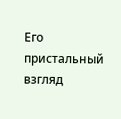Его пристальный взгляд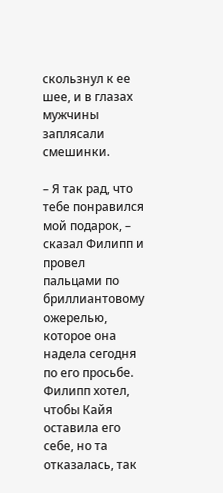скользнул к ее шее, и в глазах мужчины заплясали смешинки.

– Я так рад, что тебе понравился мой подарок, – сказал Филипп и провел пальцами по бриллиантовому ожерелью, которое она надела сегодня по его просьбе. Филипп хотел, чтобы Кайя оставила его себе, но та отказалась, так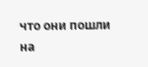что они пошли на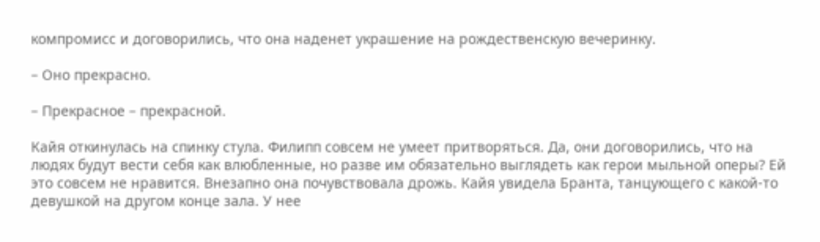компромисс и договорились, что она наденет украшение на рождественскую вечеринку.

– Оно прекрасно.

– Прекрасное – прекрасной.

Кайя откинулась на спинку стула. Филипп совсем не умеет притворяться. Да, они договорились, что на людях будут вести себя как влюбленные, но разве им обязательно выглядеть как герои мыльной оперы? Ей это совсем не нравится. Внезапно она почувствовала дрожь. Кайя увидела Бранта, танцующего с какой-то девушкой на другом конце зала. У нее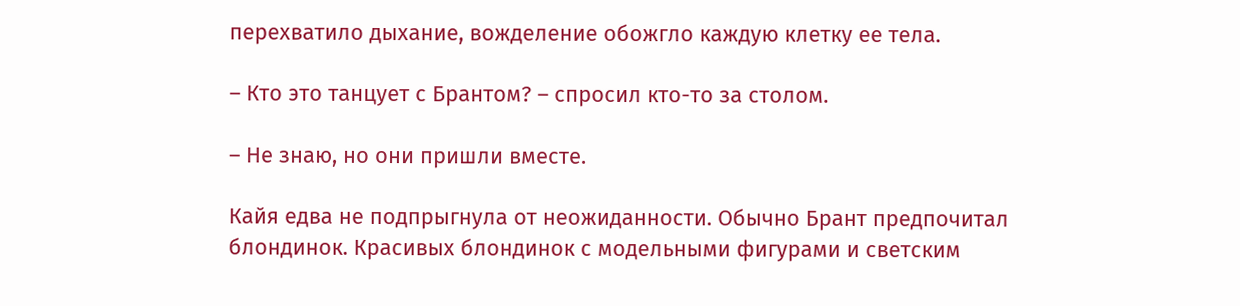перехватило дыхание, вожделение обожгло каждую клетку ее тела.

– Кто это танцует с Брантом? – спросил кто-то за столом.

– Не знаю, но они пришли вместе.

Кайя едва не подпрыгнула от неожиданности. Обычно Брант предпочитал блондинок. Красивых блондинок с модельными фигурами и светским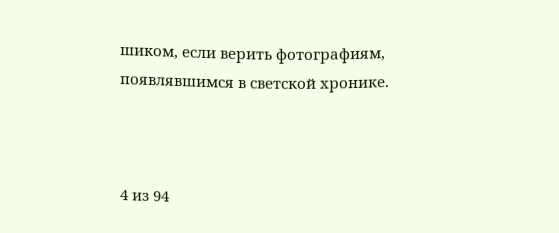шиком, если верить фотографиям, появлявшимся в светской хронике.



4 из 94